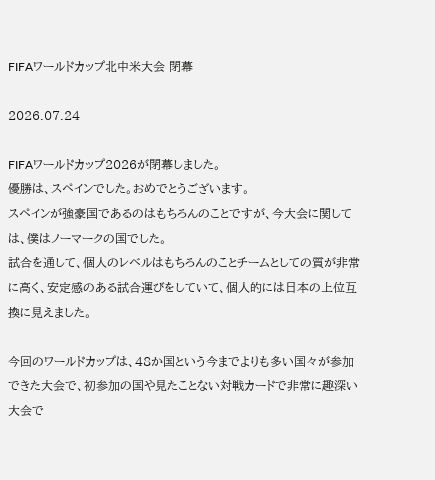FIFAワールドカップ北中米大会 閉幕

2026.07.24

FIFAワールドカップ2026が閉幕しました。
優勝は、スペインでした。おめでとうございます。
スペインが強豪国であるのはもちろんのことですが、今大会に関しては、僕はノーマークの国でした。
試合を通して、個人のレベルはもちろんのことチームとしての質が非常に高く、安定感のある試合運びをしていて、個人的には日本の上位互換に見えました。

今回のワールドカップは、48か国という今までよりも多い国々が参加できた大会で、初参加の国や見たことない対戦カードで非常に趣深い大会で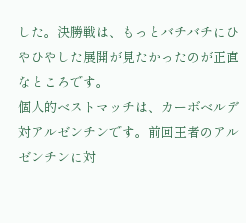した。決勝戦は、もっとバチバチにひやひやした展開が見たかったのが正直なところです。
個人的ベストマッチは、カーボベルデ対アルゼンチンです。前回王者のアルゼンチンに対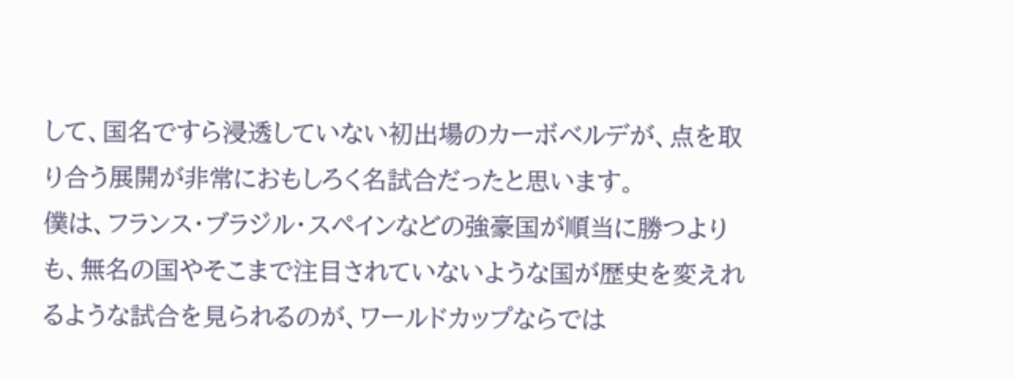して、国名ですら浸透していない初出場のカーボベルデが、点を取り合う展開が非常におもしろく名試合だったと思います。
僕は、フランス・ブラジル・スペインなどの強豪国が順当に勝つよりも、無名の国やそこまで注目されていないような国が歴史を変えれるような試合を見られるのが、ワールドカップならでは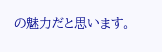の魅力だと思います。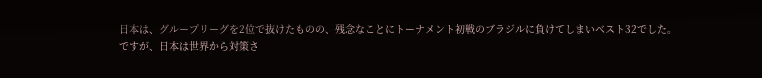日本は、グループリーグを2位で抜けたものの、残念なことにトーナメント初戦のブラジルに負けてしまいベスト32でした。
ですが、日本は世界から対策さ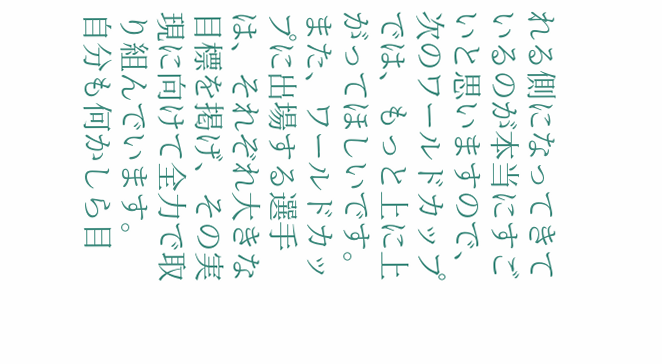れる側になってきているのが本当にすごいと思いますので、次のワールドカップでは、もっと上に上がってほしいです。
また、ワールドカップに出場する選手は、それぞれ大きな目標を掲げ、その実現に向けて全力で取り組んでいます。
自分も何かしら目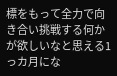標をもって全力で向き合い挑戦する何かが欲しいなと思える1っカ月にな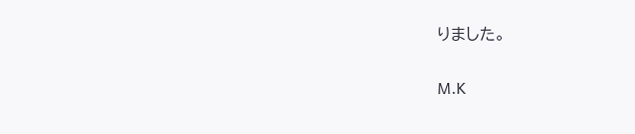りました。

M.K